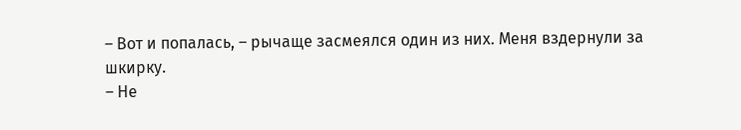– Вот и попалась, – рычаще засмеялся один из них. Меня вздернули за шкирку.
– Не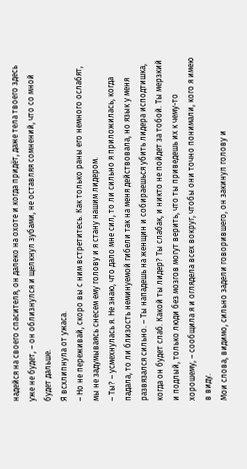надейся на своего спасителя, он далеко на охоте и когда придёт, даже тела твоего здесь уже не будет, – он облизнулся и щелкнул зубами, не оставляя сомнений, что со мной будет дальше.
Я всхлипнула от ужаса.
– Но не переживай, скоро вы с ним встретитесь. Как только раны его немного ослабят, мы не задумываясь снесем ему голову и я стану нашим лидером.
– Ты? – усмехнулась я. Не знаю, что дало мне сил, то ли сильно я приложилась, когда падала, то ли близость неминуемой гибели так на меня действовала, но язык у меня развязался сильно. – Ты нападешь на женщин и собираешься убить лидера исподтишка, когда он будет слаб. Какой ты лидер? Ты слабак, и никто не пойдет за тобой. Ты мерзкий и подлый, только люди без мозгов могут верить, что ты приведешь их к чему-то хорошему, – сообщила я и оглядела всех вокруг, чтобы они точно понимали, кого я имею в виду.
Мои слова, видимо, сильно задели говорившего, он закинул голову и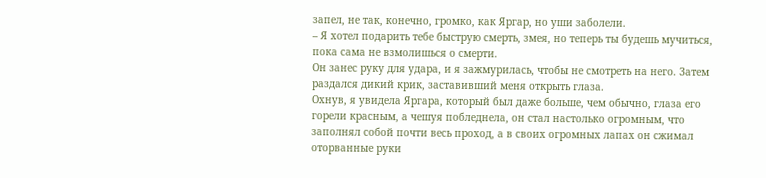запел, не так, конечно, громко, как Яргар, но уши заболели.
– Я хотел подарить тебе быструю смерть, змея, но теперь ты будешь мучиться, пока сама не взмолишься о смерти.
Он занес руку для удара, и я зажмурилась, чтобы не смотреть на него. Затем раздался дикий крик, заставивший меня открыть глаза.
Охнув, я увидела Яргара, который был даже больше, чем обычно, глаза его горели красным, а чешуя побледнела, он стал настолько огромным, что заполнял собой почти весь проход, а в своих огромных лапах он сжимал оторванные руки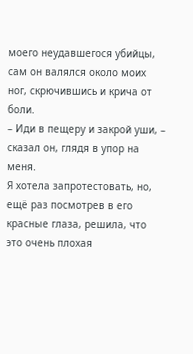моего неудавшегося убийцы, сам он валялся около моих ног, скрючившись и крича от боли.
– Иди в пещеру и закрой уши, – сказал он, глядя в упор на меня.
Я хотела запротестовать, но, ещё раз посмотрев в его красные глаза, решила, что это очень плохая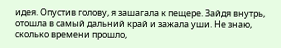идея. Опустив голову, я зашагала к пещере. Зайдя внутрь, отошла в самый дальний край и зажала уши. Не знаю, сколько времени прошло,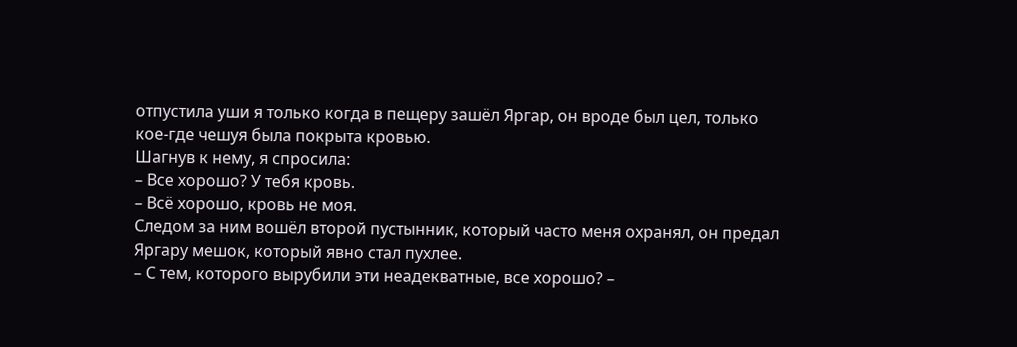отпустила уши я только когда в пещеру зашёл Яргар, он вроде был цел, только кое-где чешуя была покрыта кровью.
Шагнув к нему, я спросила:
– Все хорошо? У тебя кровь.
– Всё хорошо, кровь не моя.
Следом за ним вошёл второй пустынник, который часто меня охранял, он предал Яргару мешок, который явно стал пухлее.
– С тем, которого вырубили эти неадекватные, все хорошо? –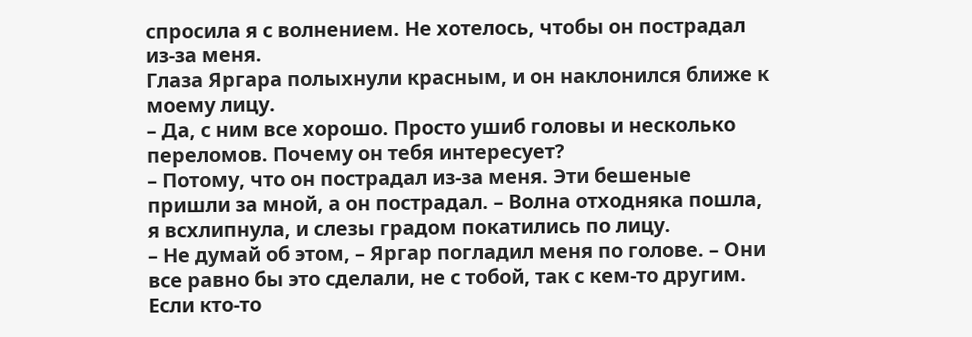спросила я с волнением. Не хотелось, чтобы он пострадал из-за меня.
Глаза Яргара полыхнули красным, и он наклонился ближе к моему лицу.
– Да, с ним все хорошо. Просто ушиб головы и несколько переломов. Почему он тебя интересует?
– Потому, что он пострадал из-за меня. Эти бешеные пришли за мной, а он пострадал. – Волна отходняка пошла, я всхлипнула, и слезы градом покатились по лицу.
– Не думай об этом, – Яргар погладил меня по голове. – Они все равно бы это сделали, не с тобой, так с кем-то другим. Если кто-то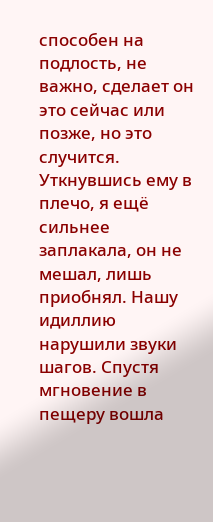способен на подлость, не важно, сделает он это сейчас или позже, но это случится.
Уткнувшись ему в плечо, я ещё сильнее заплакала, он не мешал, лишь приобнял. Нашу идиллию нарушили звуки шагов. Спустя мгновение в пещеру вошла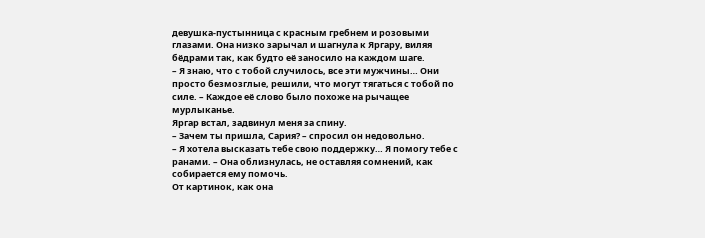девушка-пустынница с красным гребнем и розовыми глазами. Она низко зарычал и шагнула к Яргару, виляя бёдрами так, как будто её заносило на каждом шаге.
– Я знаю, что с тобой случилось, все эти мужчины… Они просто безмозглые, решили, что могут тягаться с тобой по силе. – Каждое её слово было похоже на рычащее мурлыканье.
Яргар встал, задвинул меня за спину.
– Зачем ты пришла, Сария? – спросил он недовольно.
– Я хотела высказать тебе свою поддержку… Я помогу тебе с ранами. – Она облизнулась, не оставляя сомнений, как собирается ему помочь.
От картинок, как она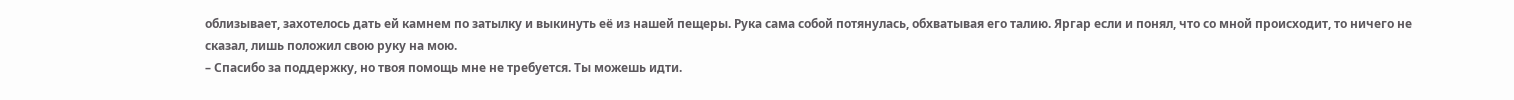облизывает, захотелось дать ей камнем по затылку и выкинуть её из нашей пещеры. Рука сама собой потянулась, обхватывая его талию. Яргар если и понял, что со мной происходит, то ничего не сказал, лишь положил свою руку на мою.
– Спасибо за поддержку, но твоя помощь мне не требуется. Ты можешь идти.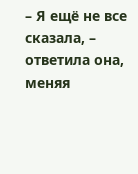– Я ещё не все сказала, – ответила она, меняя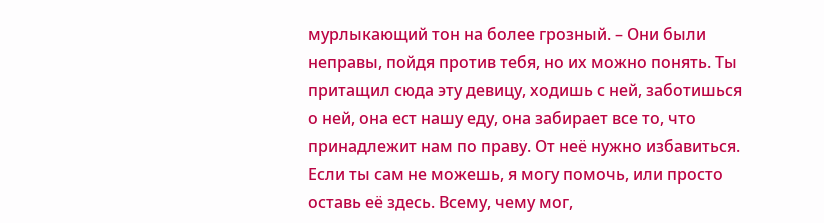мурлыкающий тон на более грозный. – Они были неправы, пойдя против тебя, но их можно понять. Ты притащил сюда эту девицу, ходишь с ней, заботишься о ней, она ест нашу еду, она забирает все то, что принадлежит нам по праву. От неё нужно избавиться. Если ты сам не можешь, я могу помочь, или просто оставь её здесь. Всему, чему мог,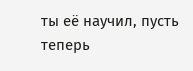ты её научил, пусть теперь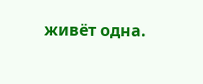живёт одна.